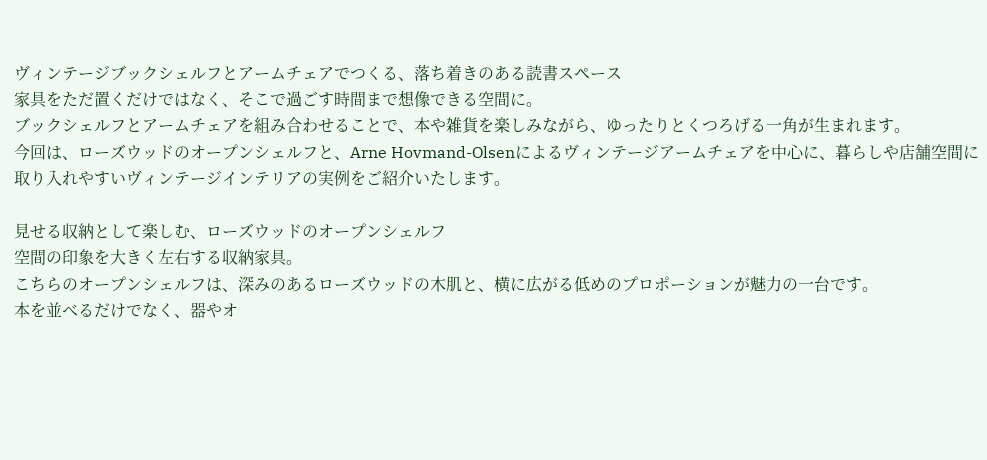ヴィンテージブックシェルフとアームチェアでつくる、落ち着きのある読書スペース
家具をただ置くだけではなく、そこで過ごす時間まで想像できる空間に。
ブックシェルフとアームチェアを組み合わせることで、本や雑貨を楽しみながら、ゆったりとくつろげる一角が生まれます。
今回は、ローズウッドのオープンシェルフと、Arne Hovmand-Olsenによるヴィンテージアームチェアを中心に、暮らしや店舗空間に取り入れやすいヴィンテージインテリアの実例をご紹介いたします。

見せる収納として楽しむ、ローズウッドのオープンシェルフ
空間の印象を大きく左右する収納家具。
こちらのオープンシェルフは、深みのあるローズウッドの木肌と、横に広がる低めのプロポーションが魅力の一台です。
本を並べるだけでなく、器やオ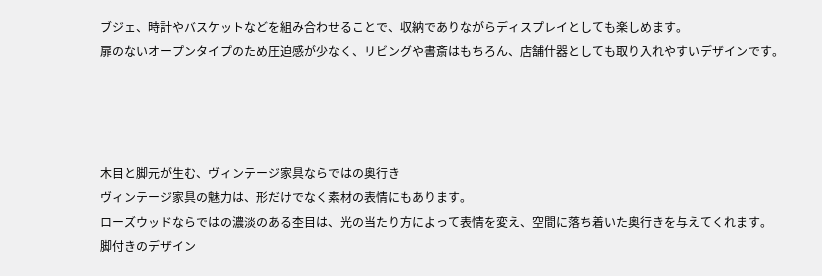ブジェ、時計やバスケットなどを組み合わせることで、収納でありながらディスプレイとしても楽しめます。
扉のないオープンタイプのため圧迫感が少なく、リビングや書斎はもちろん、店舗什器としても取り入れやすいデザインです。




木目と脚元が生む、ヴィンテージ家具ならではの奥行き
ヴィンテージ家具の魅力は、形だけでなく素材の表情にもあります。
ローズウッドならではの濃淡のある杢目は、光の当たり方によって表情を変え、空間に落ち着いた奥行きを与えてくれます。
脚付きのデザイン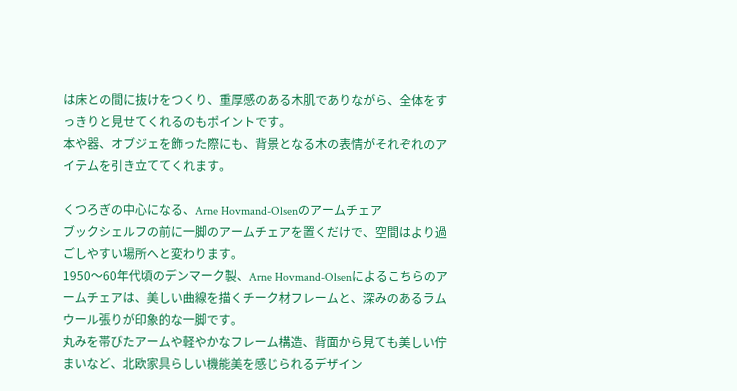は床との間に抜けをつくり、重厚感のある木肌でありながら、全体をすっきりと見せてくれるのもポイントです。
本や器、オブジェを飾った際にも、背景となる木の表情がそれぞれのアイテムを引き立ててくれます。

くつろぎの中心になる、Arne Hovmand-Olsenのアームチェア
ブックシェルフの前に一脚のアームチェアを置くだけで、空間はより過ごしやすい場所へと変わります。
1950〜60年代頃のデンマーク製、Arne Hovmand-Olsenによるこちらのアームチェアは、美しい曲線を描くチーク材フレームと、深みのあるラムウール張りが印象的な一脚です。
丸みを帯びたアームや軽やかなフレーム構造、背面から見ても美しい佇まいなど、北欧家具らしい機能美を感じられるデザイン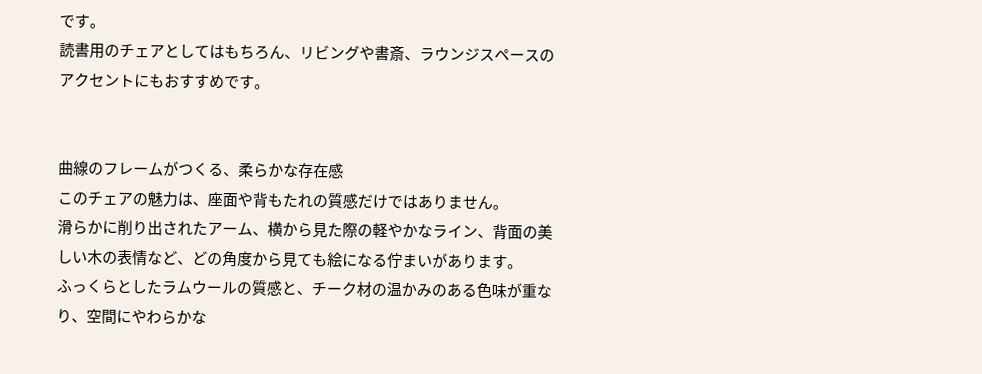です。
読書用のチェアとしてはもちろん、リビングや書斎、ラウンジスペースのアクセントにもおすすめです。


曲線のフレームがつくる、柔らかな存在感
このチェアの魅力は、座面や背もたれの質感だけではありません。
滑らかに削り出されたアーム、横から見た際の軽やかなライン、背面の美しい木の表情など、どの角度から見ても絵になる佇まいがあります。
ふっくらとしたラムウールの質感と、チーク材の温かみのある色味が重なり、空間にやわらかな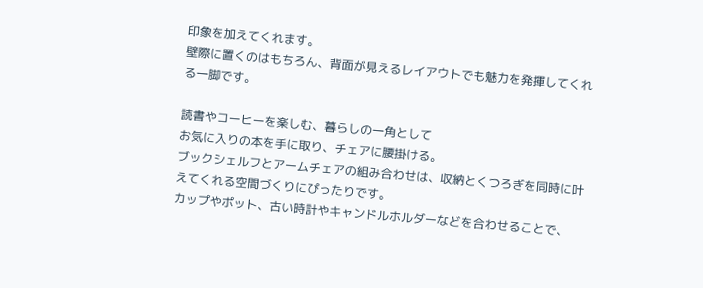印象を加えてくれます。
壁際に置くのはもちろん、背面が見えるレイアウトでも魅力を発揮してくれる一脚です。

読書やコーヒーを楽しむ、暮らしの一角として
お気に入りの本を手に取り、チェアに腰掛ける。
ブックシェルフとアームチェアの組み合わせは、収納とくつろぎを同時に叶えてくれる空間づくりにぴったりです。
カップやポット、古い時計やキャンドルホルダーなどを合わせることで、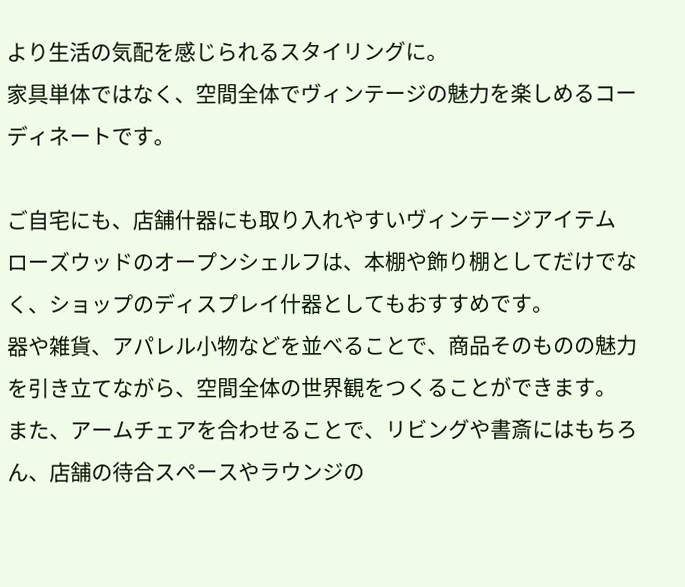より生活の気配を感じられるスタイリングに。
家具単体ではなく、空間全体でヴィンテージの魅力を楽しめるコーディネートです。

ご自宅にも、店舗什器にも取り入れやすいヴィンテージアイテム
ローズウッドのオープンシェルフは、本棚や飾り棚としてだけでなく、ショップのディスプレイ什器としてもおすすめです。
器や雑貨、アパレル小物などを並べることで、商品そのものの魅力を引き立てながら、空間全体の世界観をつくることができます。
また、アームチェアを合わせることで、リビングや書斎にはもちろん、店舗の待合スペースやラウンジの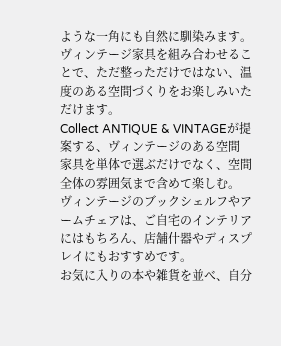ような一角にも自然に馴染みます。
ヴィンテージ家具を組み合わせることで、ただ整っただけではない、温度のある空間づくりをお楽しみいただけます。
Collect ANTIQUE & VINTAGEが提案する、ヴィンテージのある空間
家具を単体で選ぶだけでなく、空間全体の雰囲気まで含めて楽しむ。
ヴィンテージのブックシェルフやアームチェアは、ご自宅のインテリアにはもちろん、店舗什器やディスプレイにもおすすめです。
お気に入りの本や雑貨を並べ、自分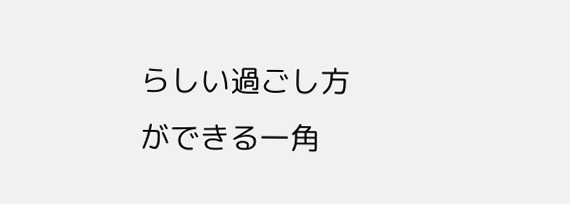らしい過ごし方ができる一角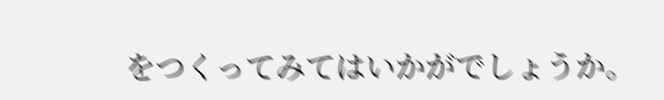をつくってみてはいかがでしょうか。